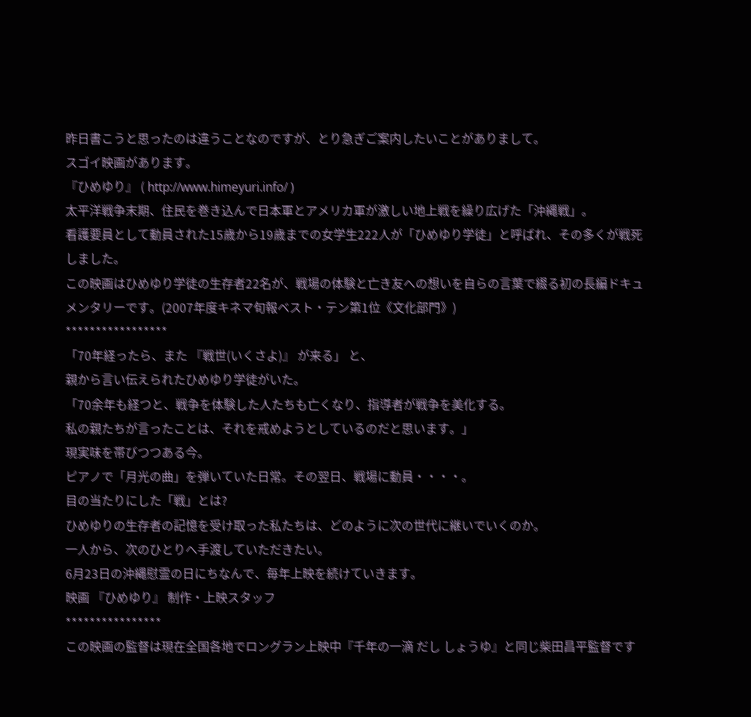昨日書こうと思ったのは違うことなのですが、とり急ぎご案内したいことがありまして。
スゴイ映画があります。
『ひめゆり』 ( http://www.himeyuri.info/ )
太平洋戦争末期、住民を巻き込んで日本軍とアメリカ軍が激しい地上戦を繰り広げた「沖縄戦」。
看護要員として動員された15歳から19歳までの女学生222人が「ひめゆり学徒」と呼ばれ、その多くが戦死しました。
この映画はひめゆり学徒の生存者22名が、戦場の体験と亡き友への想いを自らの言葉で綴る初の長編ドキュメンタリーです。(2007年度キネマ旬報ベスト・テン第1位《文化部門》)
*****************
「70年経ったら、また 『戦世(いくさよ)』 が来る」 と、
親から言い伝えられたひめゆり学徒がいた。
「70余年も経つと、戦争を体験した人たちも亡くなり、指導者が戦争を美化する。
私の親たちが言ったことは、それを戒めようとしているのだと思います。」
現実味を帯びつつある今。
ピアノで「月光の曲」を弾いていた日常。その翌日、戦場に動員・・・・。
目の当たりにした「戦」とは?
ひめゆりの生存者の記憶を受け取った私たちは、どのように次の世代に継いでいくのか。
一人から、次のひとりへ手渡していただきたい。
6月23日の沖縄慰霊の日にちなんで、毎年上映を続けていきます。
映画 『ひめゆり』 制作・上映スタッフ
****************
この映画の監督は現在全国各地でロングラン上映中『千年の一滴 だし しょうゆ』と同じ柴田昌平監督です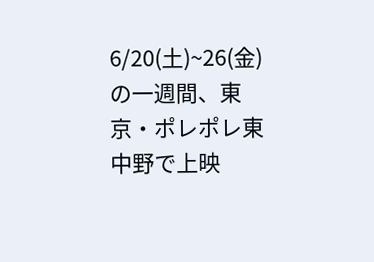6/20(土)~26(金)の一週間、東京・ポレポレ東中野で上映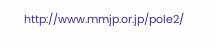http://www.mmjp.or.jp/pole2/